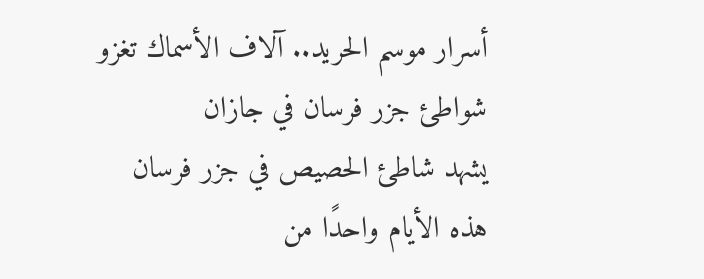أسرار موسم الحريد.. آلاف الأسماك تغزو شواطئ جزر فرسان في جازان
يشهد شاطئ الحصيص في جزر فرسان هذه الأيام واحدًا من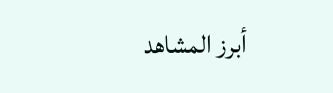أبرز المشاهد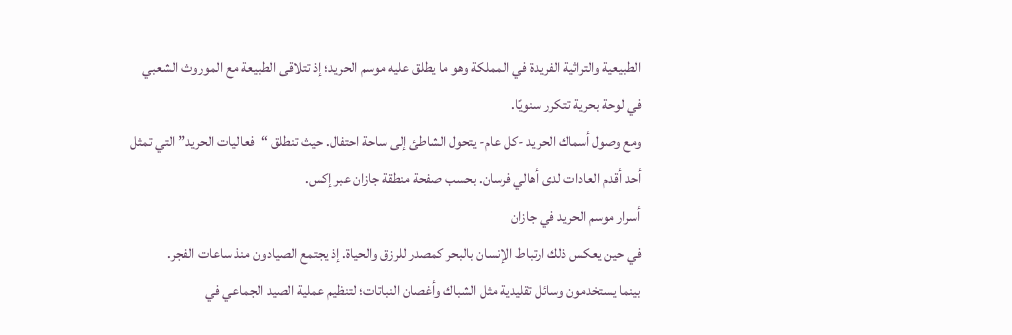الطبيعية والتراثية الفريدة في المملكة وهو ما يطلق عليه موسم الحريد؛ إذ تتلاقى الطبيعة مع الموروث الشعبي في لوحة بحرية تتكرر سنويًا.
ومع وصول أسماك الحريد -كل عام- يتحول الشاطئ إلى ساحة احتفال. حيث تنطلق “فعاليات الحريد” التي تمثل أحد أقدم العادات لدى أهالي فرسان. بحسب صفحة منطقة جازان عبر إكس.
أسرار موسم الحريد في جازان
في حين يعكس ذلك ارتباط الإنسان بالبحر كمصدر للرزق والحياة. إذ يجتمع الصيادون منذ ساعات الفجر.
بينما يستخدمون وسائل تقليدية مثل الشباك وأغصان النباتات؛ لتنظيم عملية الصيد الجماعي في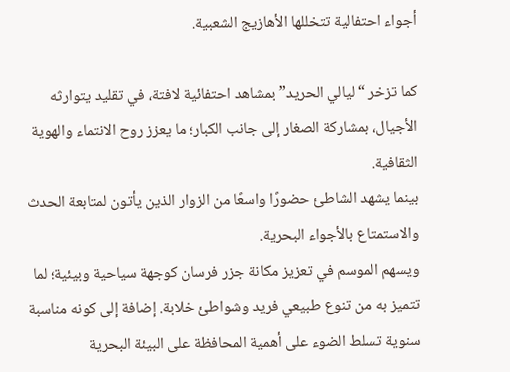أجواء احتفالية تتخللها الأهازيج الشعبية.

كما تزخر “ليالي الحريد” بمشاهد احتفائية لافتة، في تقليد يتوارثه الأجيال، بمشاركة الصغار إلى جانب الكبار؛ ما يعزز روح الانتماء والهوية الثقافية.
بينما يشهد الشاطئ حضورًا واسعًا من الزوار الذين يأتون لمتابعة الحدث والاستمتاع بالأجواء البحرية.
ويسهم الموسم في تعزيز مكانة جزر فرسان كوجهة سياحية وبيئية؛ لما تتميز به من تنوع طبيعي فريد وشواطئ خلابة. إضافة إلى كونه مناسبة سنوية تسلط الضوء على أهمية المحافظة على البيئة البحرية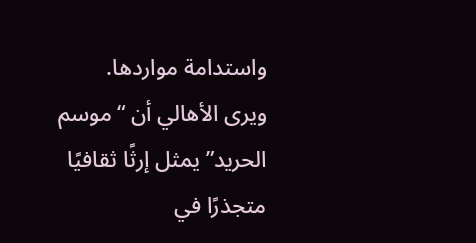واستدامة مواردها.
ويرى الأهالي أن “موسم الحريد” يمثل إرثًا ثقافيًا متجذرًا في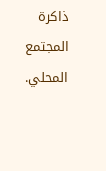ذاكرة المجتمع المحلي.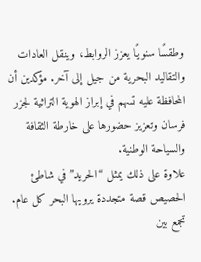وطقسًا سنويًا يعزز الروابط، وينقل العادات والتقاليد البحرية من جيل إلى آخر. مؤكدين أن المحافظة عليه تسهم في إبراز الهوية التراثية لجزر فرسان وتعزيز حضورها على خارطة الثقافة والسياحة الوطنية.
علاوة على ذلك يمثل “الحريد” في شاطئ الحصيص قصة متجددة يرويها البحر كل عام. تجمع بين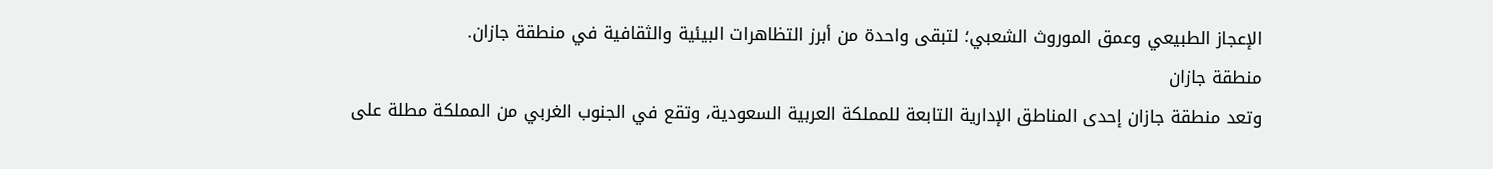الإعجاز الطبيعي وعمق الموروث الشعبي؛ لتبقى واحدة من أبرز التظاهرات البيئية والثقافية في منطقة جازان.
منطقة جازان
وتعد منطقة جازان إحدى المناطق الإدارية التابعة للمملكة العربية السعودية، وتقع في الجنوب الغربي من المملكة مطلة على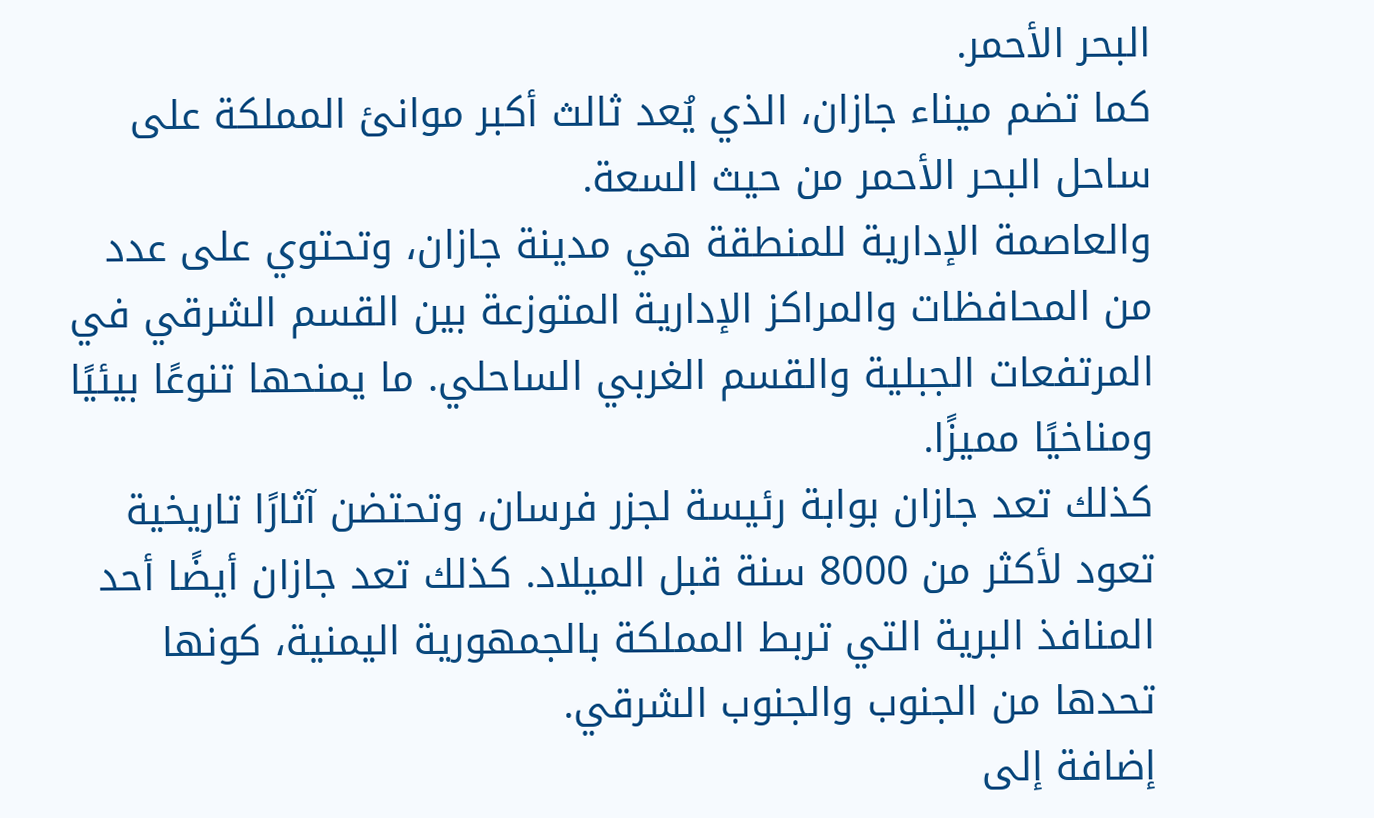البحر الأحمر.
كما تضم ميناء جازان، الذي يُعد ثالث أكبر موانئ المملكة على ساحل البحر الأحمر من حيث السعة.
والعاصمة الإدارية للمنطقة هي مدينة جازان، وتحتوي على عدد من المحافظات والمراكز الإدارية المتوزعة بين القسم الشرقي في المرتفعات الجبلية والقسم الغربي الساحلي. ما يمنحها تنوعًا بيئيًا ومناخيًا مميزًا.
كذلك تعد جازان بوابة رئيسة لجزر فرسان، وتحتضن آثارًا تاريخية تعود لأكثر من 8000 سنة قبل الميلاد. كذلك تعد جازان أيضًا أحد المنافذ البرية التي تربط المملكة بالجمهورية اليمنية، كونها تحدها من الجنوب والجنوب الشرقي.
إضافة إلى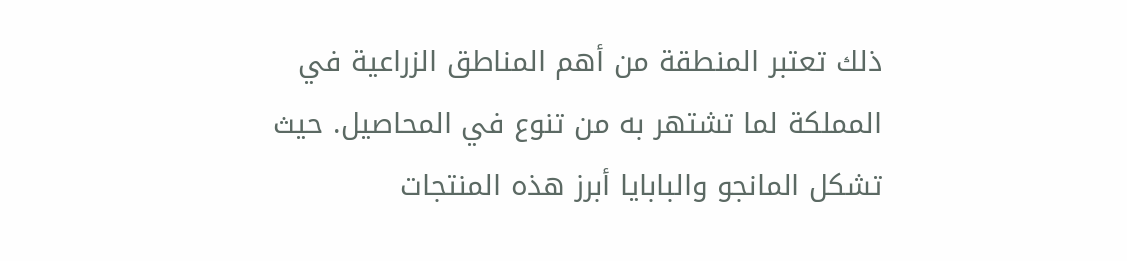ذلك تعتبر المنطقة من أهم المناطق الزراعية في المملكة لما تشتهر به من تنوع في المحاصيل. حيث تشكل المانجو والبابايا أبرز هذه المنتجات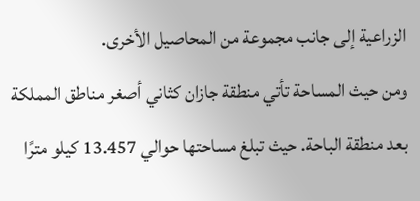الزراعية إلى جانب مجموعة من المحاصيل الأخرى.
ومن حيث المساحة تأتي منطقة جازان كثاني أصغر مناطق المملكة بعد منطقة الباحة. حيث تبلغ مساحتها حوالي 13.457 كيلو مترًا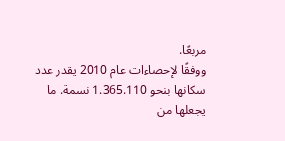مربعًا.
ووفقًا لإحصاءات عام 2010 يقدر عدد سكانها بنحو 1.365.110 نسمة. ما يجعلها من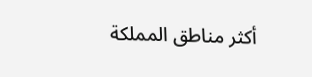أكثر مناطق المملكة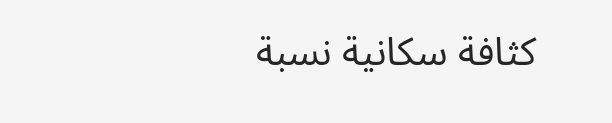كثافة سكانية نسبة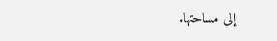إلى مساحتها.